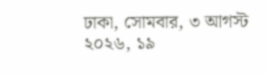ঢাকা, সোমবার, ৩ আগস্ট ২০২৬, ১৯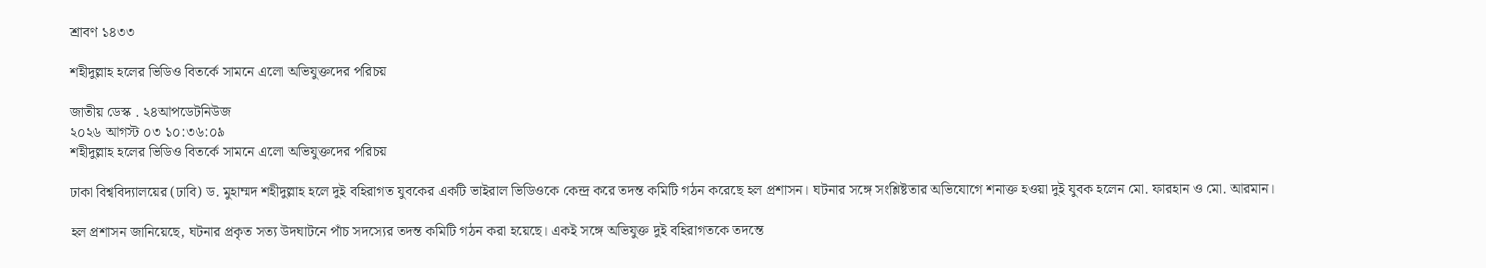শ্রাবণ ১৪৩৩

শহীদুল্লাহ হলের ভিডিও বিতর্কে সামনে এলো অভিযুক্তদের পরিচয়

জাতীয় ডেস্ক . ২৪আপডেটনিউজ
২০২৬ আগস্ট ০৩ ১০:৩৬:০৯
শহীদুল্লাহ হলের ভিডিও বিতর্কে সামনে এলো অভিযুক্তদের পরিচয়

ঢাকা বিশ্ববিদ্যালয়ের (ঢাবি) ড. মুহাম্মদ শহীদুল্লাহ হলে দুই বহিরাগত যুবকের একটি ভাইরাল ভিডিওকে কেন্দ্র করে তদন্ত কমিটি গঠন করেছে হল প্রশাসন। ঘটনার সঙ্গে সংশ্লিষ্টতার অভিযোগে শনাক্ত হওয়া দুই যুবক হলেন মো. ফারহান ও মো. আরমান।

হল প্রশাসন জানিয়েছে, ঘটনার প্রকৃত সত্য উদঘাটনে পাঁচ সদস্যের তদন্ত কমিটি গঠন করা হয়েছে। একই সঙ্গে অভিযুক্ত দুই বহিরাগতকে তদন্তে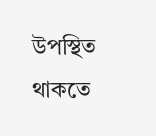উপস্থিত থাকতে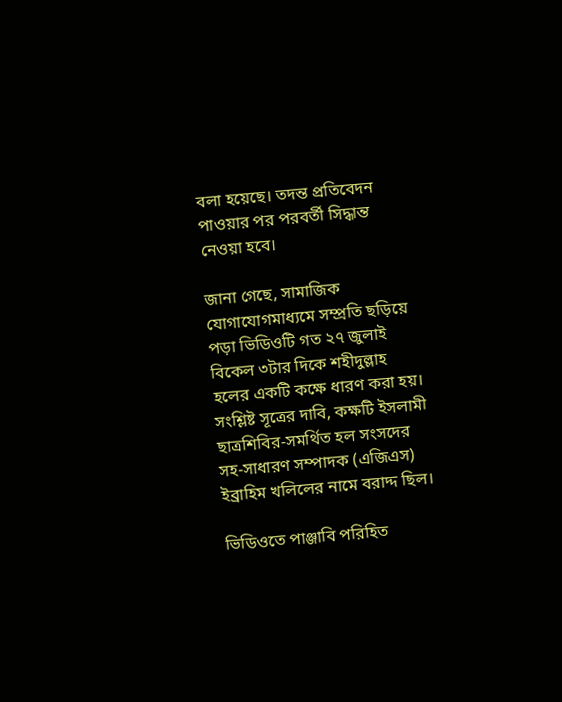বলা হয়েছে। তদন্ত প্রতিবেদন পাওয়ার পর পরবর্তী সিদ্ধান্ত নেওয়া হবে।

জানা গেছে, সামাজিক যোগাযোগমাধ্যমে সম্প্রতি ছড়িয়ে পড়া ভিডিওটি গত ২৭ জুলাই বিকেল ৩টার দিকে শহীদুল্লাহ হলের একটি কক্ষে ধারণ করা হয়। সংশ্লিষ্ট সূত্রের দাবি, কক্ষটি ইসলামী ছাত্রশিবির-সমর্থিত হল সংসদের সহ-সাধারণ সম্পাদক (এজিএস) ইব্রাহিম খলিলের নামে বরাদ্দ ছিল।

ভিডিওতে পাঞ্জাবি পরিহিত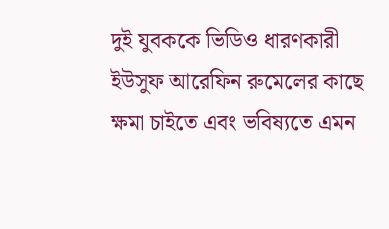দুই যুবককে ভিডিও ধারণকারী ইউসুফ আরেফিন রুমেলের কাছে ক্ষমা চাইতে এবং ভবিষ্যতে এমন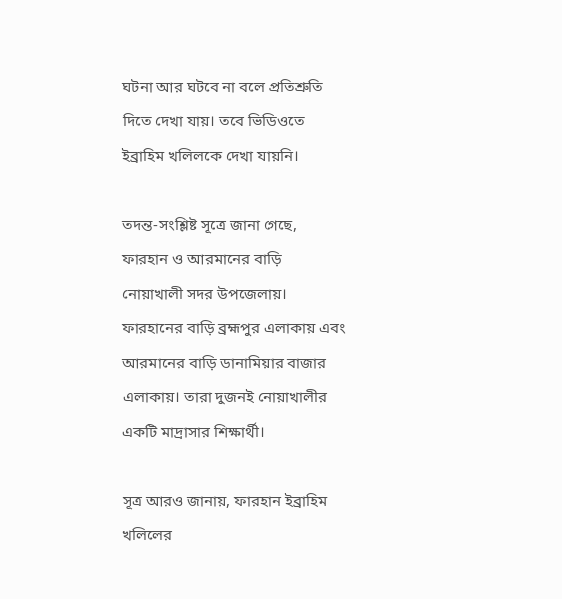ঘটনা আর ঘটবে না বলে প্রতিশ্রুতি দিতে দেখা যায়। তবে ভিডিওতে ইব্রাহিম খলিলকে দেখা যায়নি।

তদন্ত-সংশ্লিষ্ট সূত্রে জানা গেছে, ফারহান ও আরমানের বাড়ি নোয়াখালী সদর উপজেলায়। ফারহানের বাড়ি ব্রহ্মপুর এলাকায় এবং আরমানের বাড়ি ডানামিয়ার বাজার এলাকায়। তারা দুজনই নোয়াখালীর একটি মাদ্রাসার শিক্ষার্থী।

সূত্র আরও জানায়, ফারহান ইব্রাহিম খলিলের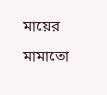মায়ের মামাতো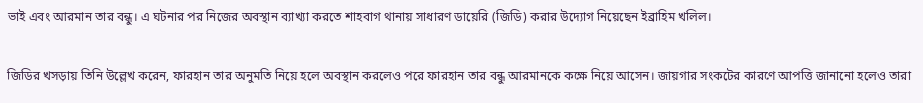ভাই এবং আরমান তার বন্ধু। এ ঘটনার পর নিজের অবস্থান ব্যাখ্যা করতে শাহবাগ থানায় সাধারণ ডায়েরি (জিডি) করার উদ্যোগ নিয়েছেন ইব্রাহিম খলিল।

জিডির খসড়ায় তিনি উল্লেখ করেন, ফারহান তার অনুমতি নিয়ে হলে অবস্থান করলেও পরে ফারহান তার বন্ধু আরমানকে কক্ষে নিয়ে আসেন। জায়গার সংকটের কারণে আপত্তি জানানো হলেও তারা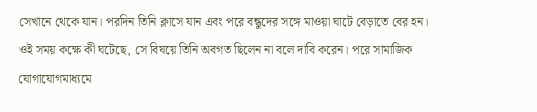সেখানে থেকে যান। পরদিন তিনি ক্লাসে যান এবং পরে বন্ধুদের সঙ্গে মাওয়া ঘাটে বেড়াতে বের হন। ওই সময় কক্ষে কী ঘটেছে, সে বিষয়ে তিনি অবগত ছিলেন না বলে দাবি করেন। পরে সামাজিক যোগাযোগমাধ্যমে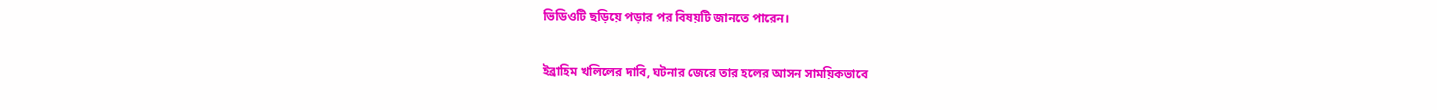ভিডিওটি ছড়িয়ে পড়ার পর বিষয়টি জানতে পারেন।

ইব্রাহিম খলিলের দাবি, ঘটনার জেরে তার হলের আসন সাময়িকভাবে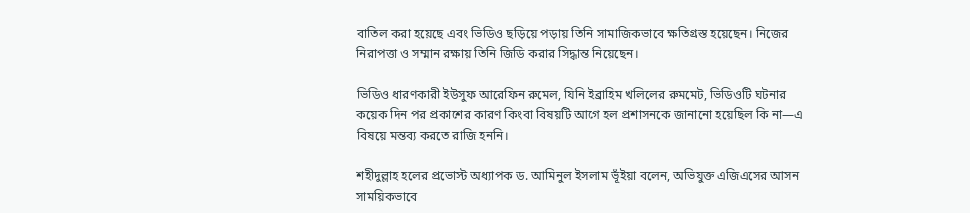বাতিল করা হয়েছে এবং ভিডিও ছড়িয়ে পড়ায় তিনি সামাজিকভাবে ক্ষতিগ্রস্ত হয়েছেন। নিজের নিরাপত্তা ও সম্মান রক্ষায় তিনি জিডি করার সিদ্ধান্ত নিয়েছেন।

ভিডিও ধারণকারী ইউসুফ আরেফিন রুমেল, যিনি ইব্রাহিম খলিলের রুমমেট, ভিডিওটি ঘটনার কয়েক দিন পর প্রকাশের কারণ কিংবা বিষয়টি আগে হল প্রশাসনকে জানানো হয়েছিল কি না—এ বিষয়ে মন্তব্য করতে রাজি হননি।

শহীদুল্লাহ হলের প্রভোস্ট অধ্যাপক ড. আমিনুল ইসলাম ভূঁইয়া বলেন, অভিযুক্ত এজিএসের আসন সাময়িকভাবে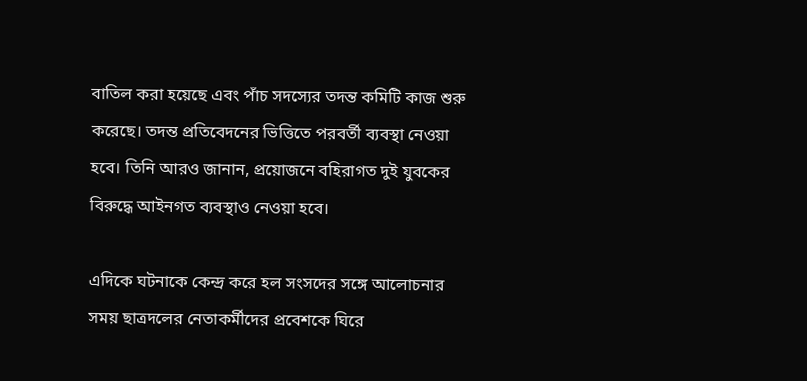বাতিল করা হয়েছে এবং পাঁচ সদস্যের তদন্ত কমিটি কাজ শুরু করেছে। তদন্ত প্রতিবেদনের ভিত্তিতে পরবর্তী ব্যবস্থা নেওয়া হবে। তিনি আরও জানান, প্রয়োজনে বহিরাগত দুই যুবকের বিরুদ্ধে আইনগত ব্যবস্থাও নেওয়া হবে।

এদিকে ঘটনাকে কেন্দ্র করে হল সংসদের সঙ্গে আলোচনার সময় ছাত্রদলের নেতাকর্মীদের প্রবেশকে ঘিরে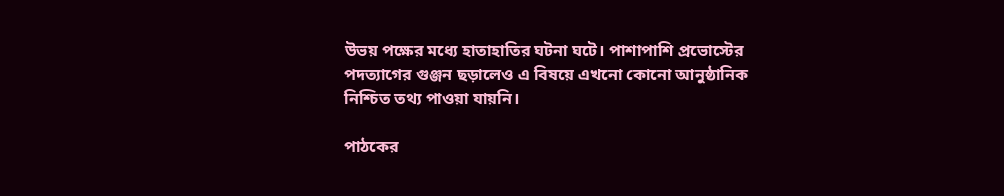উভয় পক্ষের মধ্যে হাতাহাতির ঘটনা ঘটে। পাশাপাশি প্রভোস্টের পদত্যাগের গুঞ্জন ছড়ালেও এ বিষয়ে এখনো কোনো আনুষ্ঠানিক নিশ্চিত তথ্য পাওয়া যায়নি।

পাঠকের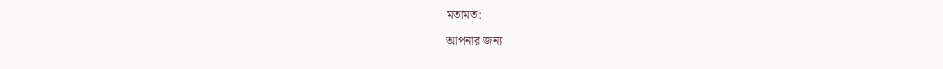মতামত:

আপনার জন্য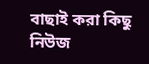বাছাই করা কিছু নিউজ